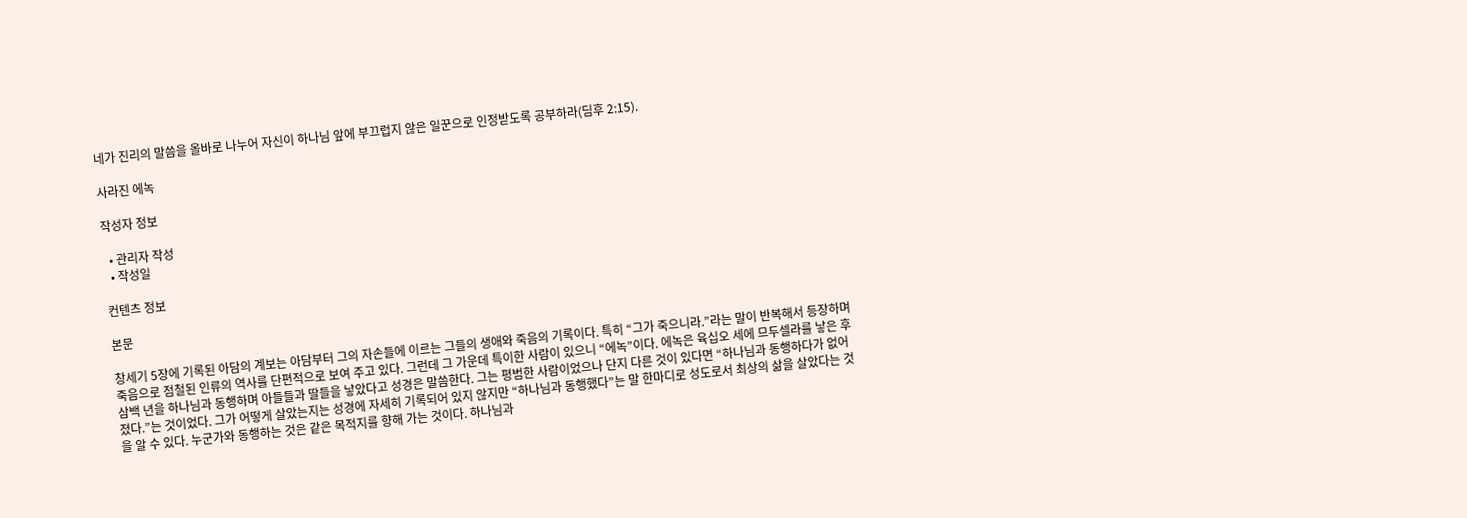네가 진리의 말씀을 올바로 나누어 자신이 하나님 앞에 부끄럽지 않은 일꾼으로 인정받도록 공부하라(딤후 2:15).

사라진 에녹

작성자 정보

  • 관리자 작성
  • 작성일

컨텐츠 정보

본문

창세기 5장에 기록된 아담의 계보는 아담부터 그의 자손들에 이르는 그들의 생애와 죽음의 기록이다. 특히 “그가 죽으니라.”라는 말이 반복해서 등장하며 죽음으로 점철된 인류의 역사를 단편적으로 보여 주고 있다. 그런데 그 가운데 특이한 사람이 있으니 “에녹”이다. 에녹은 육십오 세에 므두셀라를 낳은 후 삼백 년을 하나님과 동행하며 아들들과 딸들을 낳았다고 성경은 말씀한다. 그는 평범한 사람이었으나 단지 다른 것이 있다면 “하나님과 동행하다가 없어졌다.”는 것이었다. 그가 어떻게 살았는지는 성경에 자세히 기록되어 있지 않지만 “하나님과 동행했다”는 말 한마디로 성도로서 최상의 삶을 살았다는 것을 알 수 있다. 누군가와 동행하는 것은 같은 목적지를 향해 가는 것이다. 하나님과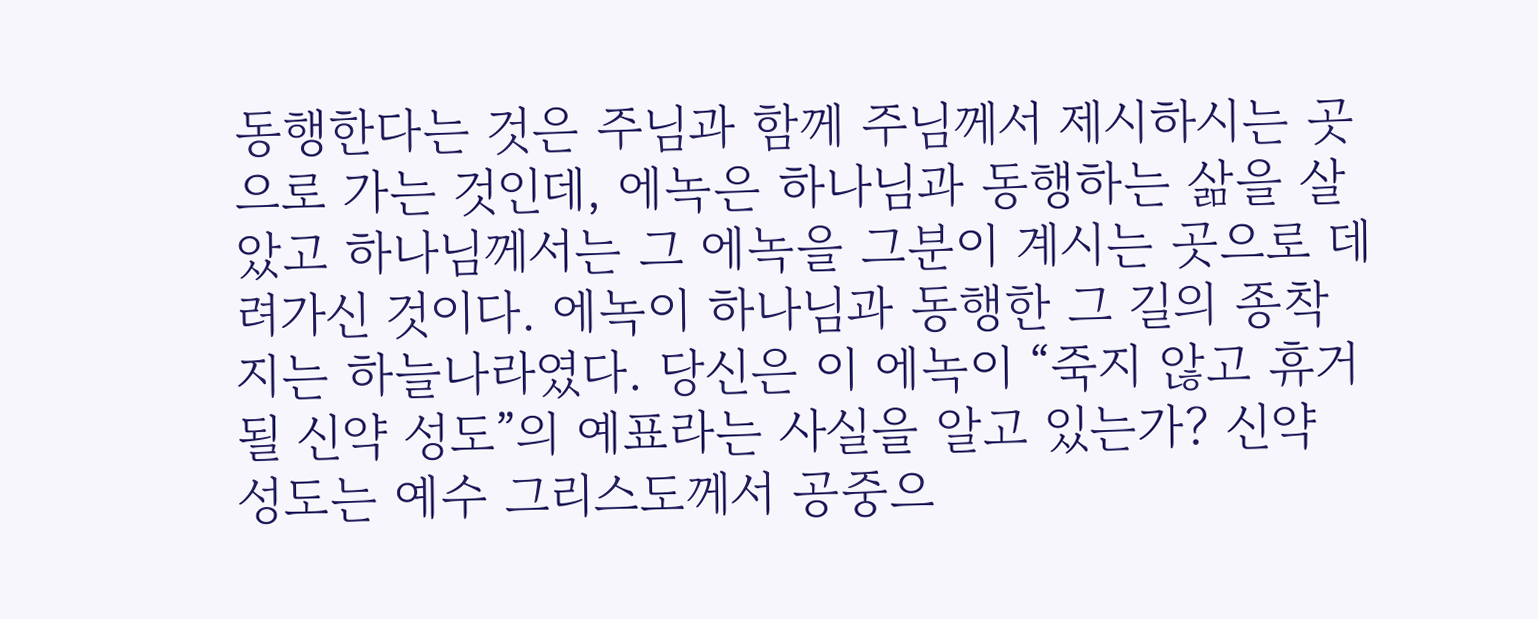동행한다는 것은 주님과 함께 주님께서 제시하시는 곳으로 가는 것인데, 에녹은 하나님과 동행하는 삶을 살았고 하나님께서는 그 에녹을 그분이 계시는 곳으로 데려가신 것이다. 에녹이 하나님과 동행한 그 길의 종착지는 하늘나라였다. 당신은 이 에녹이 “죽지 않고 휴거될 신약 성도”의 예표라는 사실을 알고 있는가? 신약 성도는 예수 그리스도께서 공중으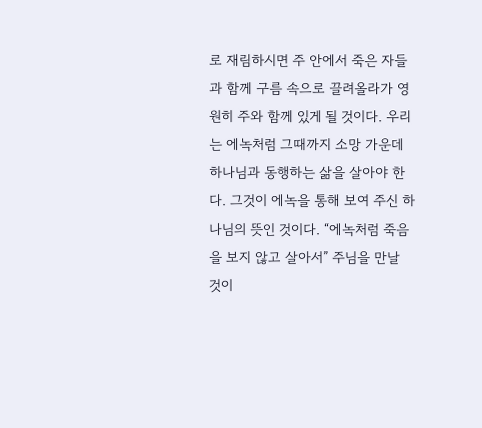로 재림하시면 주 안에서 죽은 자들과 함께 구름 속으로 끌려올라가 영원히 주와 함께 있게 될 것이다. 우리는 에녹처럼 그때까지 소망 가운데 하나님과 동행하는 삶을 살아야 한다. 그것이 에녹을 통해 보여 주신 하나님의 뜻인 것이다. “에녹처럼 죽음을 보지 않고 살아서” 주님을 만날 것이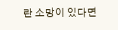란 소망이 있다면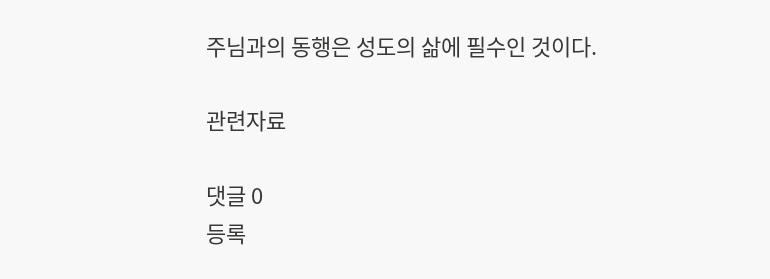주님과의 동행은 성도의 삶에 필수인 것이다.

관련자료

댓글 0
등록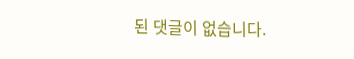된 댓글이 없습니다.